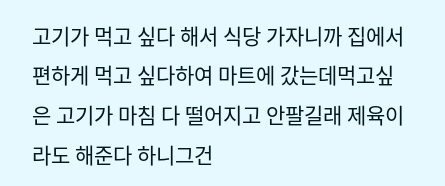고기가 먹고 싶다 해서 식당 가자니까 집에서 편하게 먹고 싶다하여 마트에 갔는데먹고싶은 고기가 마침 다 떨어지고 안팔길래 제육이라도 해준다 하니그건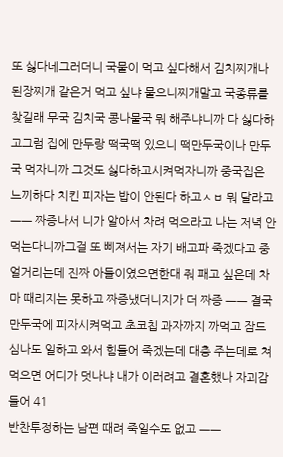또 싫다네그러더니 국물이 먹고 싶다해서 김치찌개나 된장찌개 같은거 먹고 싶냐 물으니찌개말고 국종류를 찾길래 무국 김치국 콩나물국 뭐 해주냐니까 다 싫다하고그럼 집에 만두랑 떡국떡 있으니 떡만두국이나 만두국 먹자니까 그것도 싫다하고시켜먹자니까 중국집은 느끼하다 치킨 피자는 밥이 안된다 하고ㅅㅂ 뭐 달라고 ㅡㅡ 짜증나서 니가 알아서 차려 먹으라고 나는 저녁 안먹는다니까그걸 또 삐져서는 자기 배고파 죽겠다고 중얼거리는데 진짜 아들이였으면한대 줘 패고 싶은데 차마 때리지는 못하고 짜증냈더니지가 더 짜증 ㅡㅡ 결국 만두국에 피자시켜먹고 초코칩 과자까지 까먹고 잠드심나도 일하고 와서 힘들어 죽겠는데 대충 주는데로 쳐먹으면 어디가 덧나냐 내가 이러려고 결혼했나 자괴감 들어 41
반찬투정하는 남편 때려 죽일수도 없고 ㅡㅡ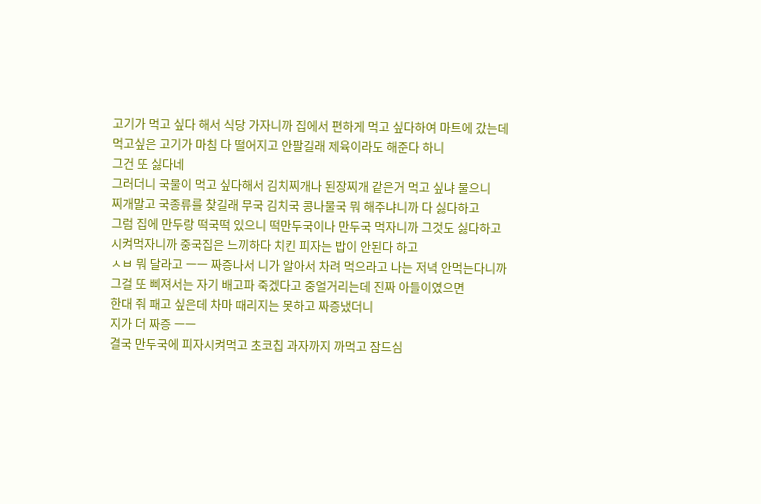고기가 먹고 싶다 해서 식당 가자니까 집에서 편하게 먹고 싶다하여 마트에 갔는데
먹고싶은 고기가 마침 다 떨어지고 안팔길래 제육이라도 해준다 하니
그건 또 싫다네
그러더니 국물이 먹고 싶다해서 김치찌개나 된장찌개 같은거 먹고 싶냐 물으니
찌개말고 국종류를 찾길래 무국 김치국 콩나물국 뭐 해주냐니까 다 싫다하고
그럼 집에 만두랑 떡국떡 있으니 떡만두국이나 만두국 먹자니까 그것도 싫다하고
시켜먹자니까 중국집은 느끼하다 치킨 피자는 밥이 안된다 하고
ㅅㅂ 뭐 달라고 ㅡㅡ 짜증나서 니가 알아서 차려 먹으라고 나는 저녁 안먹는다니까
그걸 또 삐져서는 자기 배고파 죽겠다고 중얼거리는데 진짜 아들이였으면
한대 줘 패고 싶은데 차마 때리지는 못하고 짜증냈더니
지가 더 짜증 ㅡㅡ
결국 만두국에 피자시켜먹고 초코칩 과자까지 까먹고 잠드심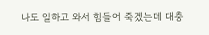나도 일하고 와서 힘들어 죽겠는데 대충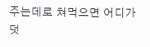주는데로 쳐먹으면 어디가 덧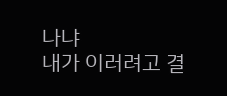나냐
내가 이러려고 결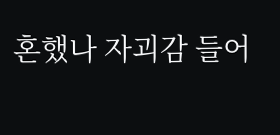혼했나 자괴감 들어